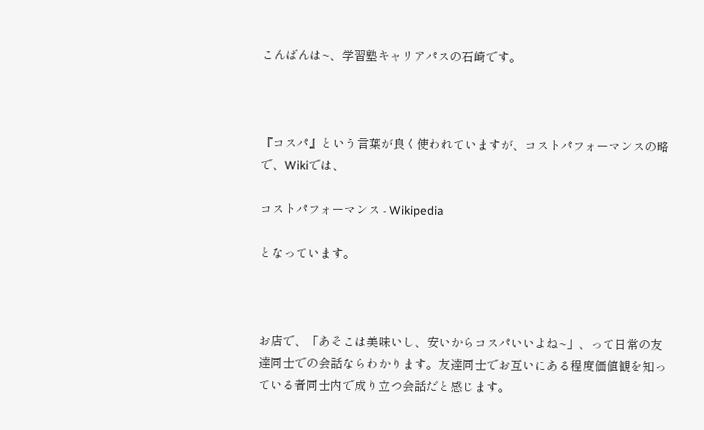こんばんは~、学習塾キャリアパスの石崎です。



『コスパ』という言葉が良く使われていますが、コストパフォーマンスの略で、Wikiでは、

コストパフォーマンス - Wikipedia

となっています。



お店で、「あそこは美味いし、安いからコスパいいよね~」、って日常の友達同士での会話ならわかります。友達同士でお互いにある程度価値観を知っている者同士内で成り立つ会話だと感じます。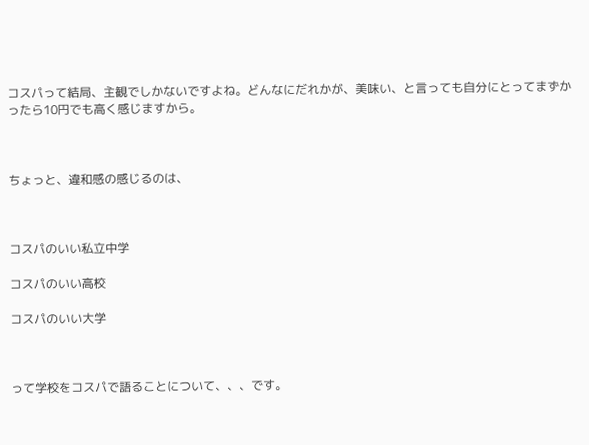コスパって結局、主観でしかないですよね。どんなにだれかが、美味い、と言っても自分にとってまずかったら10円でも高く感じますから。



ちょっと、違和感の感じるのは、



コスパのいい私立中学

コスパのいい高校

コスパのいい大学



って学校をコスパで語ることについて、、、です。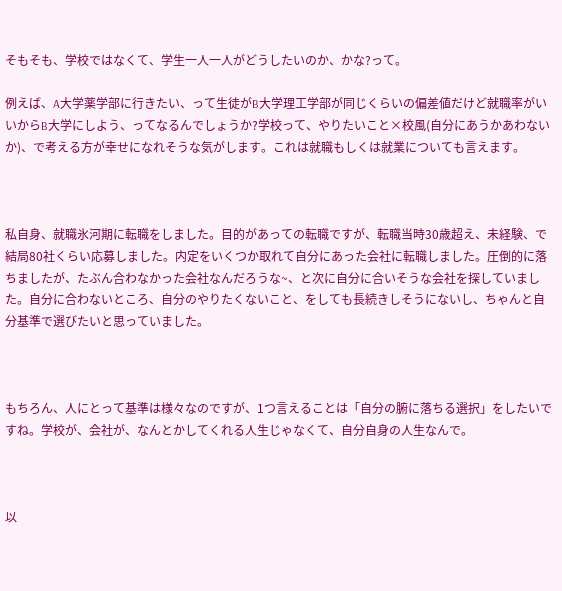そもそも、学校ではなくて、学生一人一人がどうしたいのか、かな?って。

例えば、A大学薬学部に行きたい、って生徒がB大学理工学部が同じくらいの偏差値だけど就職率がいいからB大学にしよう、ってなるんでしょうか?学校って、やりたいこと×校風(自分にあうかあわないか)、で考える方が幸せになれそうな気がします。これは就職もしくは就業についても言えます。



私自身、就職氷河期に転職をしました。目的があっての転職ですが、転職当時30歳超え、未経験、で結局80社くらい応募しました。内定をいくつか取れて自分にあった会社に転職しました。圧倒的に落ちましたが、たぶん合わなかった会社なんだろうな~、と次に自分に合いそうな会社を探していました。自分に合わないところ、自分のやりたくないこと、をしても長続きしそうにないし、ちゃんと自分基準で選びたいと思っていました。



もちろん、人にとって基準は様々なのですが、1つ言えることは「自分の腑に落ちる選択」をしたいですね。学校が、会社が、なんとかしてくれる人生じゃなくて、自分自身の人生なんで。



以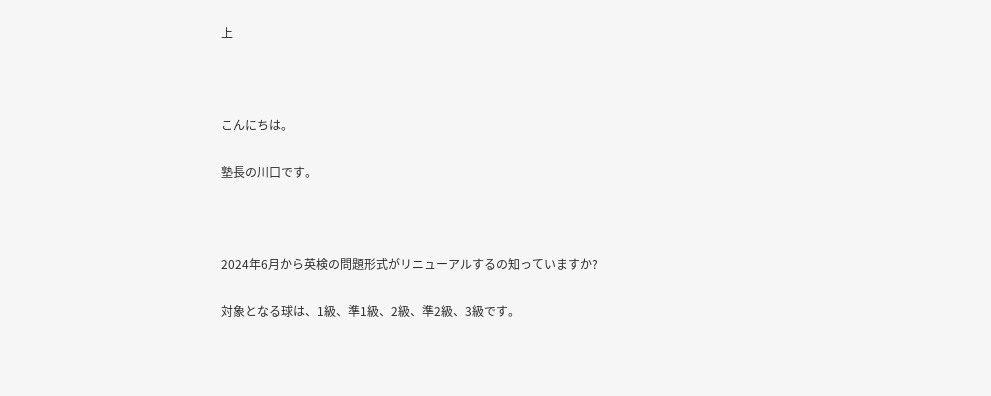上



こんにちは。

塾長の川口です。



2024年6月から英検の問題形式がリニューアルするの知っていますか?

対象となる球は、1級、準1級、2級、準2級、3級です。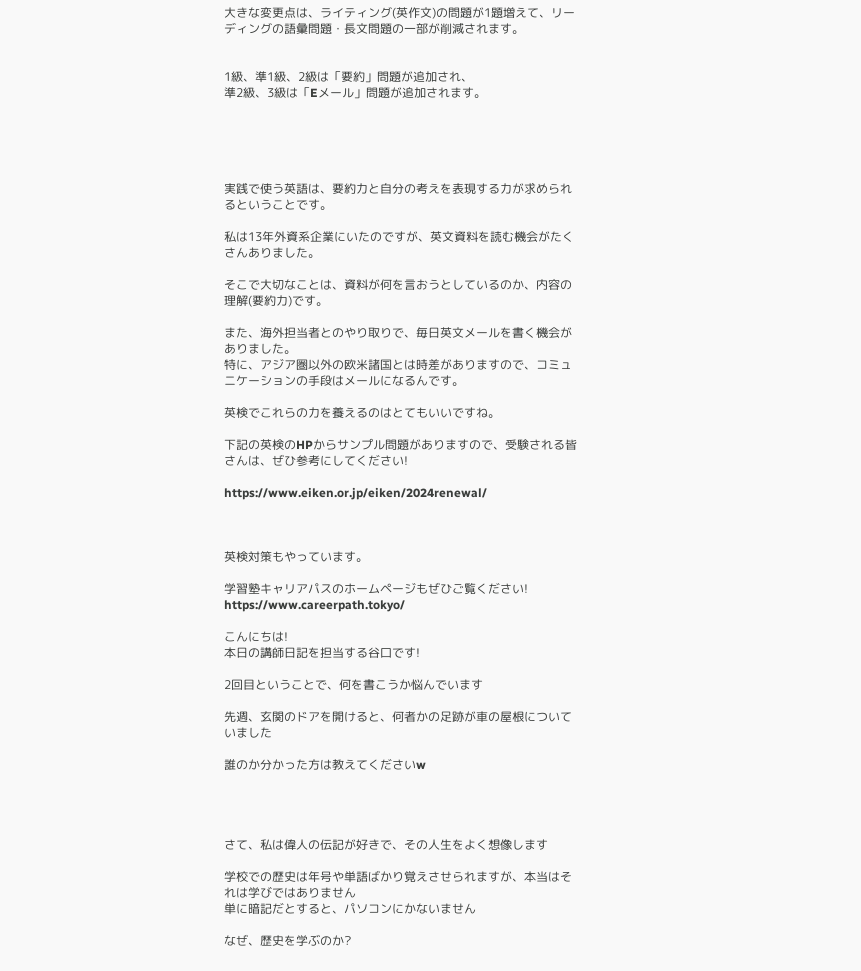大きな変更点は、ライティング(英作文)の問題が1題増えて、リーディングの語彙問題・長文問題の一部が削減されます。


1級、準1級、2級は「要約」問題が追加され、
準2級、3級は「Eメール」問題が追加されます。





実践で使う英語は、要約力と自分の考えを表現する力が求められるということです。

私は13年外資系企業にいたのですが、英文資料を読む機会がたくさんありました。

そこで大切なことは、資料が何を言おうとしているのか、内容の理解(要約力)です。

また、海外担当者とのやり取りで、毎日英文メールを書く機会がありました。
特に、アジア圏以外の欧米諸国とは時差がありますので、コミュニケーションの手段はメールになるんです。

英検でこれらの力を養えるのはとてもいいですね。

下記の英検のHPからサンプル問題がありますので、受験される皆さんは、ぜひ参考にしてください!

https://www.eiken.or.jp/eiken/2024renewal/



英検対策もやっています。

学習塾キャリアパスのホームページもぜひご覧ください!
https://www.careerpath.tokyo/

こんにちは!
本日の講師日記を担当する谷口です!

2回目ということで、何を書こうか悩んでいます

先週、玄関のドアを開けると、何者かの足跡が車の屋根についていました

誰のか分かった方は教えてくださいw




さて、私は偉人の伝記が好きで、その人生をよく想像します

学校での歴史は年号や単語ばかり覚えさせられますが、本当はそれは学びではありません
単に暗記だとすると、パソコンにかないません

なぜ、歴史を学ぶのか?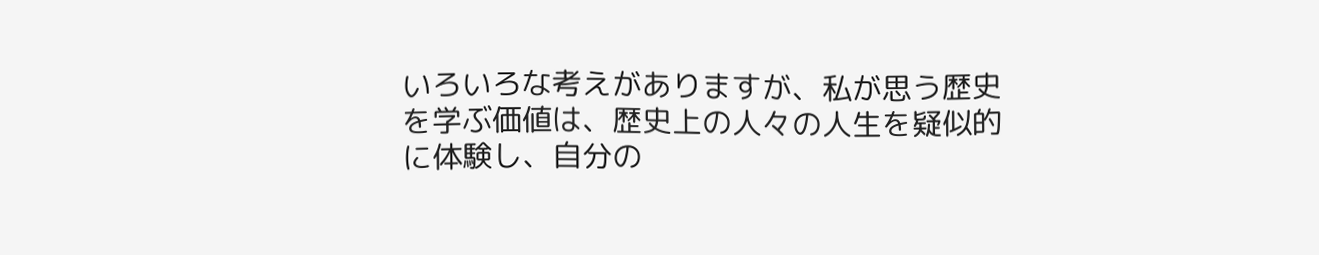いろいろな考えがありますが、私が思う歴史を学ぶ価値は、歴史上の人々の人生を疑似的に体験し、自分の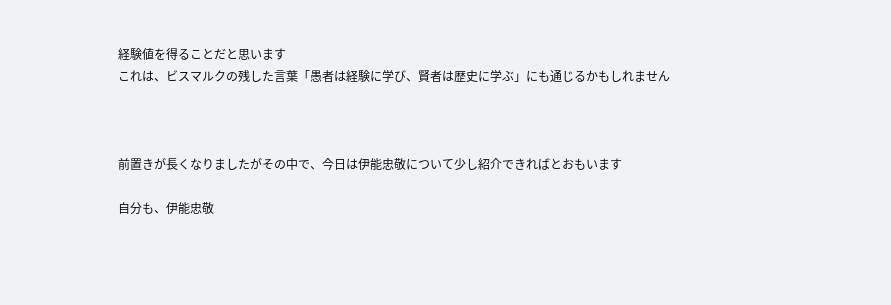経験値を得ることだと思います
これは、ビスマルクの残した言葉「愚者は経験に学び、賢者は歴史に学ぶ」にも通じるかもしれません



前置きが長くなりましたがその中で、今日は伊能忠敬について少し紹介できればとおもいます

自分も、伊能忠敬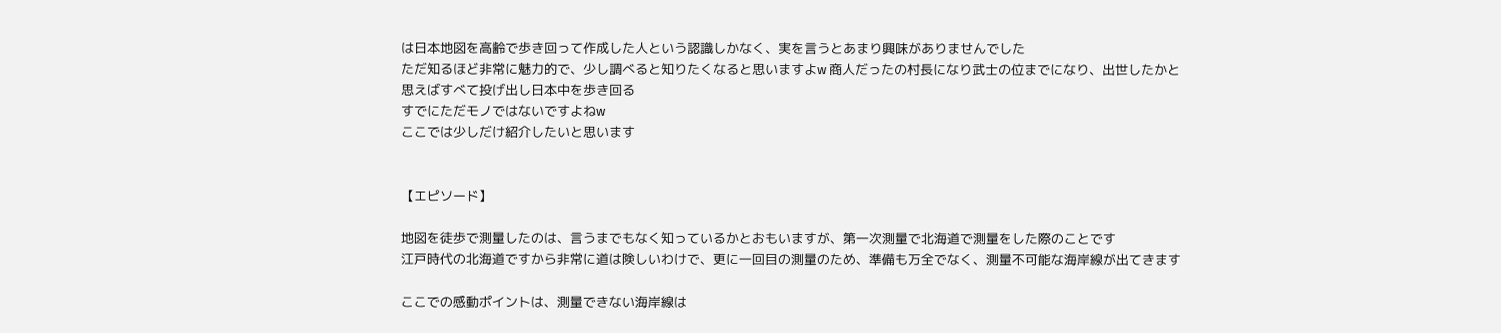は日本地図を高齢で歩き回って作成した人という認識しかなく、実を言うとあまり興味がありませんでした
ただ知るほど非常に魅力的で、少し調べると知りたくなると思いますよw 商人だったの村長になり武士の位までになり、出世したかと思えばすべて投げ出し日本中を歩き回る
すでにただモノではないですよねw
ここでは少しだけ紹介したいと思います


【エピソード】

地図を徒歩で測量したのは、言うまでもなく知っているかとおもいますが、第一次測量で北海道で測量をした際のことです
江戸時代の北海道ですから非常に道は険しいわけで、更に一回目の測量のため、準備も万全でなく、測量不可能な海岸線が出てきます

ここでの感動ポイントは、測量できない海岸線は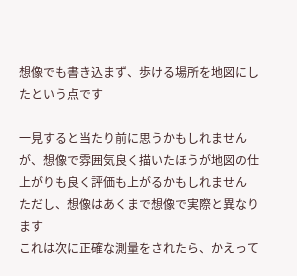想像でも書き込まず、歩ける場所を地図にしたという点です

一見すると当たり前に思うかもしれませんが、想像で雰囲気良く描いたほうが地図の仕上がりも良く評価も上がるかもしれません
ただし、想像はあくまで想像で実際と異なります
これは次に正確な測量をされたら、かえって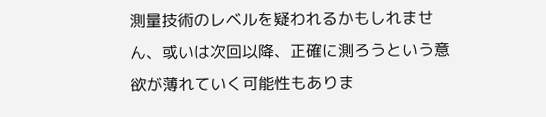測量技術のレベルを疑われるかもしれません、或いは次回以降、正確に測ろうという意欲が薄れていく可能性もありま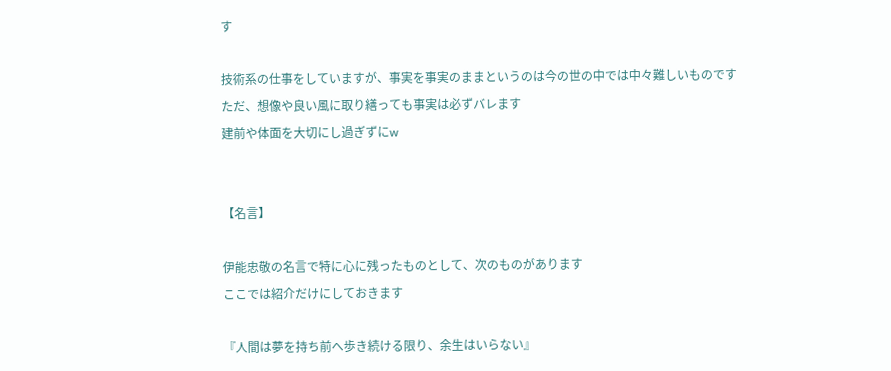す

技術系の仕事をしていますが、事実を事実のままというのは今の世の中では中々難しいものです
ただ、想像や良い風に取り繕っても事実は必ずバレます
建前や体面を大切にし過ぎずにw


【名言】

伊能忠敬の名言で特に心に残ったものとして、次のものがあります
ここでは紹介だけにしておきます

『人間は夢を持ち前へ歩き続ける限り、余生はいらない』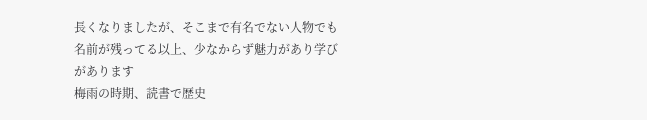長くなりましたが、そこまで有名でない人物でも名前が残ってる以上、少なからず魅力があり学びがあります
梅雨の時期、読書で歴史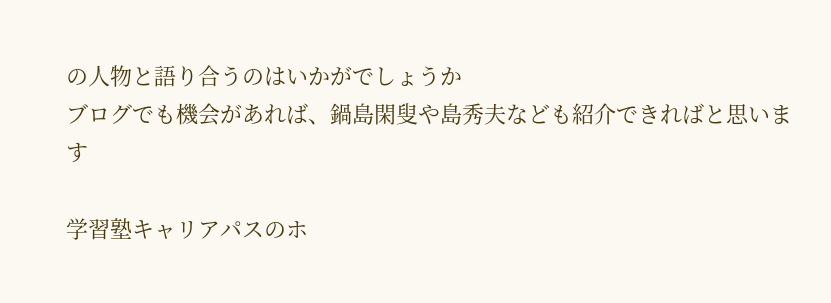の人物と語り合うのはいかがでしょうか
ブログでも機会があれば、鍋島閑叟や島秀夫なども紹介できればと思います

学習塾キャリアパスのホ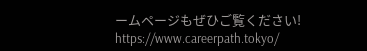ームページもぜひご覧ください!
https://www.careerpath.tokyo/